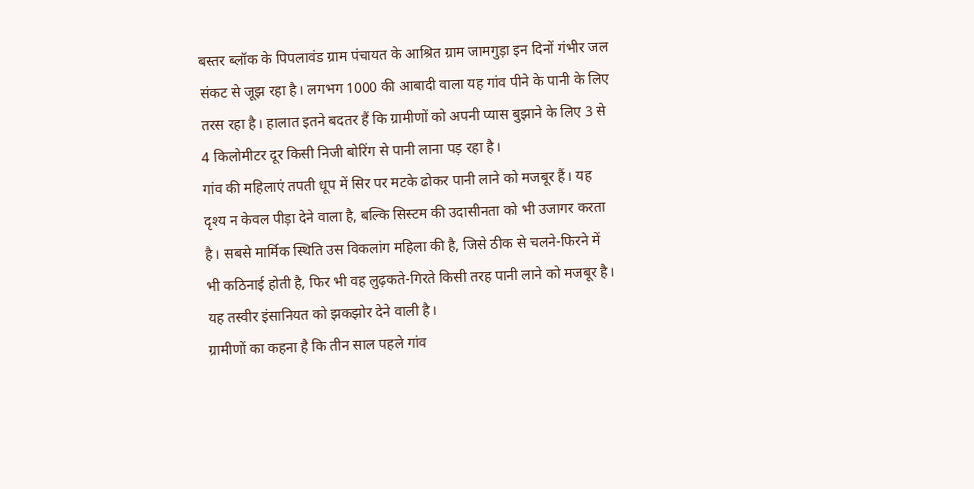बस्तर ब्लॉक के पिपलावंड ग्राम पंचायत के आश्रित ग्राम जामगुड़ा इन दिनों गंभीर जल संकट से जूझ रहा है। लगभग 1000 की आबादी वाला यह गांव पीने के पानी के लिए तरस रहा है। हालात इतने बदतर हैं कि ग्रामीणों को अपनी प्यास बुझाने के लिए 3 से 4 किलोमीटर दूर किसी निजी बोरिंग से पानी लाना पड़ रहा है।
गांव की महिलाएं तपती धूप में सिर पर मटके ढोकर पानी लाने को मजबूर हैं। यह दृश्य न केवल पीड़ा देने वाला है, बल्कि सिस्टम की उदासीनता को भी उजागर करता है। सबसे मार्मिक स्थिति उस विकलांग महिला की है, जिसे ठीक से चलने-फिरने में भी कठिनाई होती है, फिर भी वह लुढ़कते-गिरते किसी तरह पानी लाने को मजबूर है। यह तस्वीर इंसानियत को झकझोर देने वाली है।
ग्रामीणों का कहना है कि तीन साल पहले गांव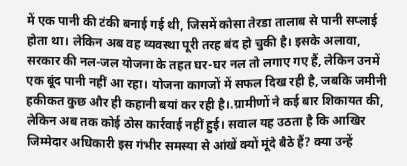में एक पानी की टंकी बनाई गई थी, जिसमें कोसा तेरडा तालाब से पानी सप्लाई होता था। लेकिन अब वह व्यवस्था पूरी तरह बंद हो चुकी है। इसके अलावा, सरकार की नल-जल योजना के तहत घर-घर नल तो लगाए गए हैं, लेकिन उनमें एक बूंद पानी नहीं आ रहा। योजना कागजों में सफल दिख रही है, जबकि जमीनी हकीकत कुछ और ही कहानी बयां कर रही है।.ग्रामीणों ने कई बार शिकायत की, लेकिन अब तक कोई ठोस कार्रवाई नहीं हुई। सवाल यह उठता है कि आखिर जिम्मेदार अधिकारी इस गंभीर समस्या से आंखें क्यों मूंदे बैठे हैं? क्या उन्हें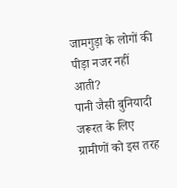जामगुड़ा के लोगों की पीड़ा नजर नहीं आती?
पानी जैसी बुनियादी जरूरत के लिए ग्रामीणों को इस तरह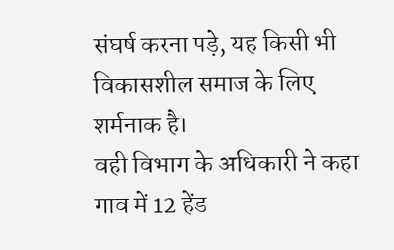संघर्ष करना पड़े, यह किसी भी विकासशील समाज के लिए शर्मनाक है।
वही विभाग के अधिकारी ने कहा गाव में 12 हेंड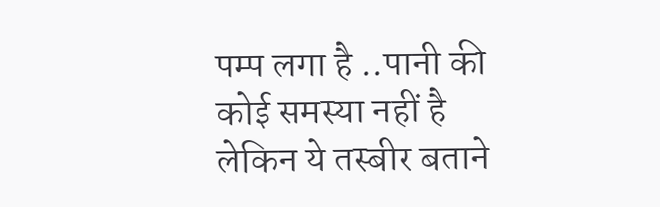पम्प लगा है ..पानी की कोई समस्या नहीं है लेकिन ये तस्बीर बताने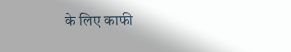के लिए काफी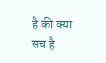है की क्या सच है